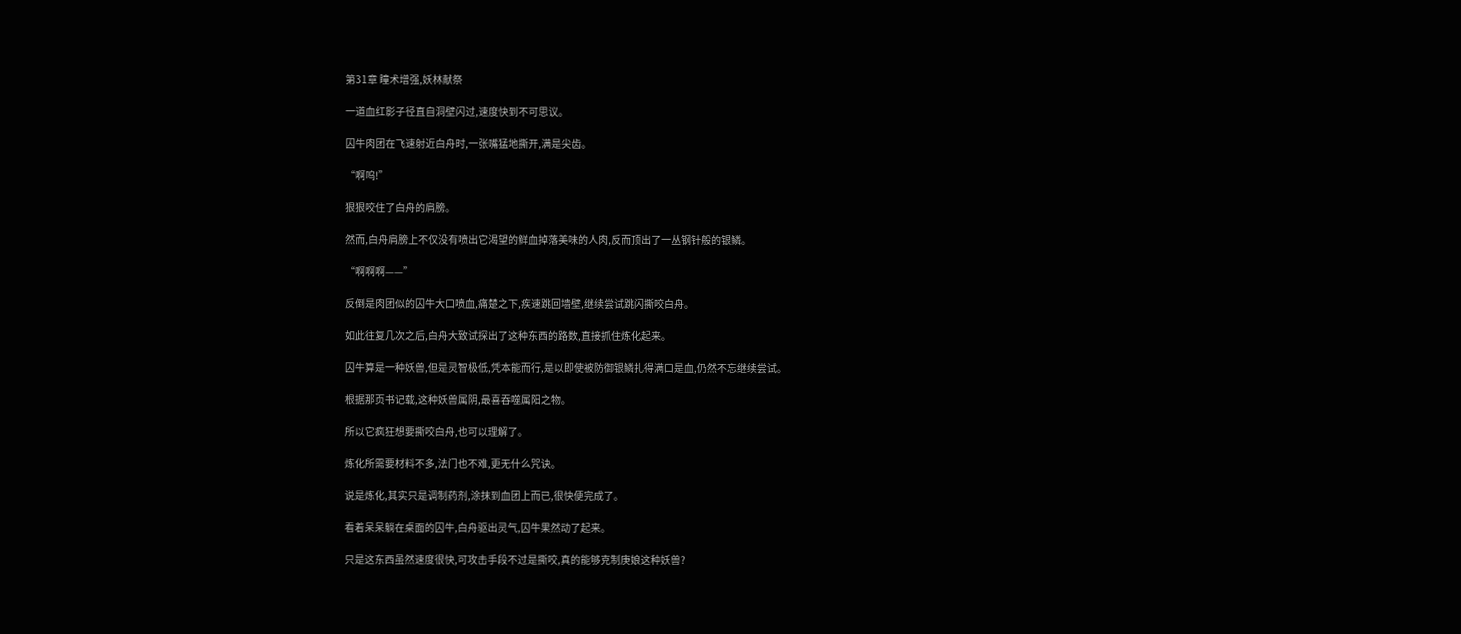第31章 瞳术增强,妖林献祭

一道血红影子径直自洞壁闪过,速度快到不可思议。

囚牛肉团在飞速射近白舟时,一张嘴猛地撕开,满是尖齿。

“啊呜!”

狠狠咬住了白舟的肩膀。

然而,白舟肩膀上不仅没有喷出它渴望的鲜血掉落美味的人肉,反而顶出了一丛钢针般的银鳞。

“啊啊啊——”

反倒是肉团似的囚牛大口喷血,痛楚之下,疾速跳回墙壁,继续尝试跳闪撕咬白舟。

如此往复几次之后,白舟大致试探出了这种东西的路数,直接抓住炼化起来。

囚牛算是一种妖兽,但是灵智极低,凭本能而行,是以即使被防御银鳞扎得满口是血,仍然不忘继续尝试。

根据那页书记载,这种妖兽属阴,最喜吞噬属阳之物。

所以它疯狂想要撕咬白舟,也可以理解了。

炼化所需要材料不多,法门也不难,更无什么咒诀。

说是炼化,其实只是调制药剂,涂抹到血团上而已,很快便完成了。

看着呆呆躺在桌面的囚牛,白舟驱出灵气,囚牛果然动了起来。

只是这东西虽然速度很快,可攻击手段不过是撕咬,真的能够克制庚娘这种妖兽?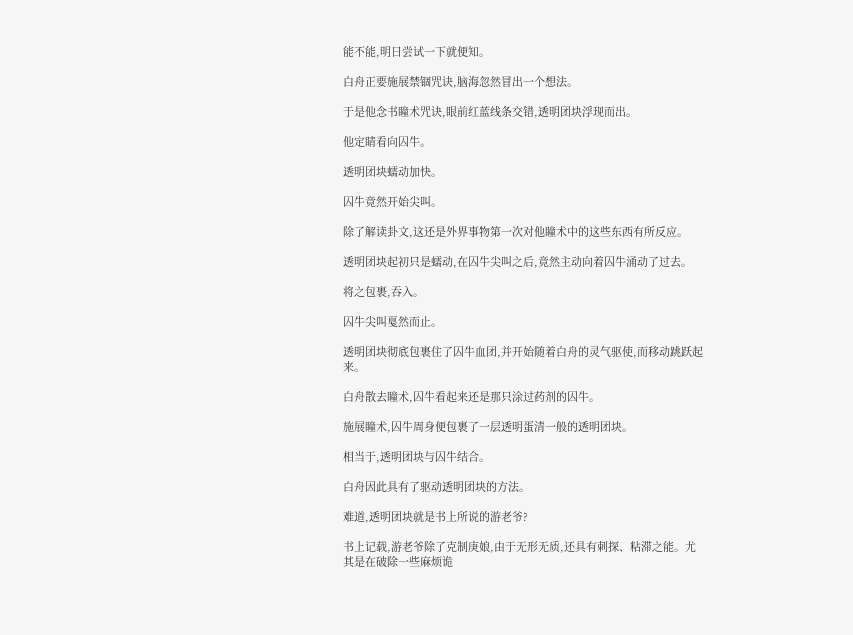能不能,明日尝试一下就便知。

白舟正要施展禁锢咒诀,脑海忽然冒出一个想法。

于是他念书瞳术咒诀,眼前红蓝线条交错,透明团块浮现而出。

他定睛看向囚牛。

透明团块蠕动加快。

囚牛竟然开始尖叫。

除了解读卦文,这还是外界事物第一次对他瞳术中的这些东西有所反应。

透明团块起初只是蠕动,在囚牛尖叫之后,竟然主动向着囚牛涌动了过去。

将之包裹,吞入。

囚牛尖叫戛然而止。

透明团块彻底包裹住了囚牛血团,并开始随着白舟的灵气驱使,而移动跳跃起来。

白舟散去瞳术,囚牛看起来还是那只涂过药剂的囚牛。

施展瞳术,囚牛周身便包裹了一层透明蛋清一般的透明团块。

相当于,透明团块与囚牛结合。

白舟因此具有了驱动透明团块的方法。

难道,透明团块就是书上所说的游老爷?

书上记载,游老爷除了克制庚娘,由于无形无质,还具有刺探、粘滞之能。尤其是在破除一些麻烦诡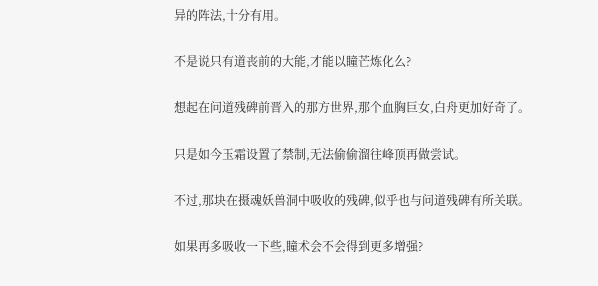异的阵法,十分有用。

不是说只有道丧前的大能,才能以瞳芒炼化么?

想起在问道残碑前晋入的那方世界,那个血胸巨女,白舟更加好奇了。

只是如今玉霜设置了禁制,无法偷偷溜往峰顶再做尝试。

不过,那块在摄魂妖兽洞中吸收的残碑,似乎也与问道残碑有所关联。

如果再多吸收一下些,瞳术会不会得到更多增强?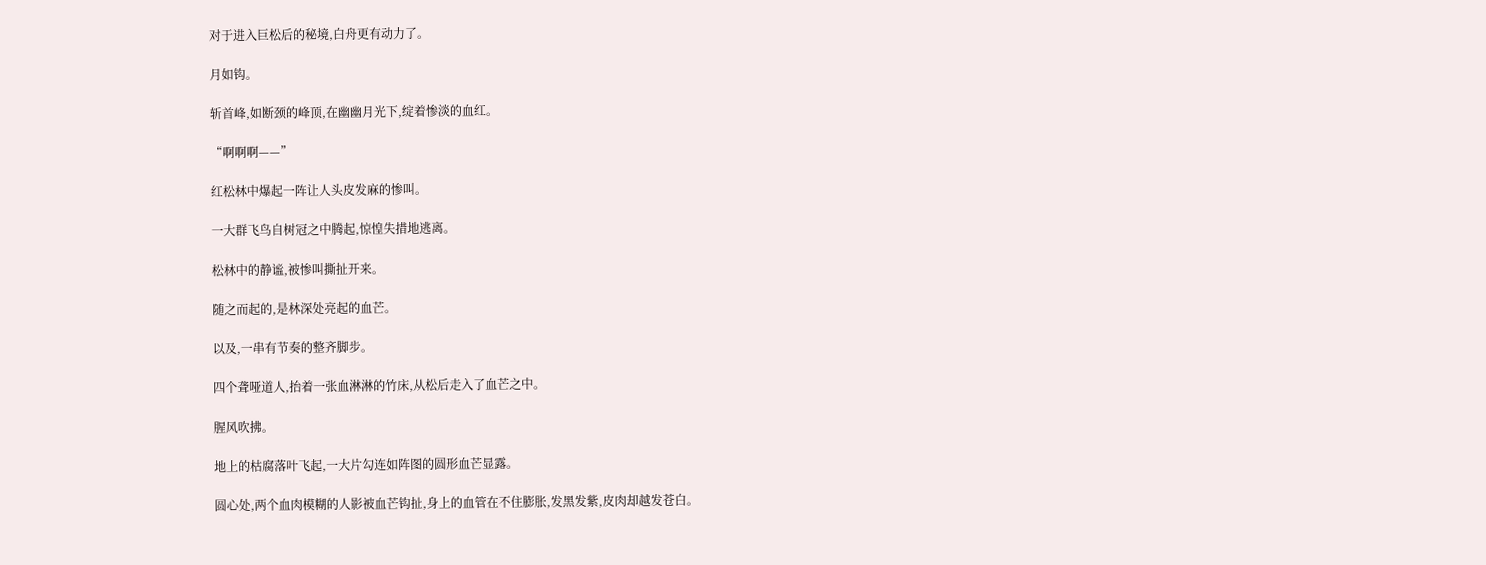对于进入巨松后的秘境,白舟更有动力了。

月如钩。

斩首峰,如断颈的峰顶,在幽幽月光下,绽着惨淡的血红。

“啊啊啊——”

红松林中爆起一阵让人头皮发麻的惨叫。

一大群飞鸟自树冠之中腾起,惊惶失措地逃离。

松林中的静谧,被惨叫撕扯开来。

随之而起的,是林深处亮起的血芒。

以及,一串有节奏的整齐脚步。

四个聋哑道人,抬着一张血淋淋的竹床,从松后走入了血芒之中。

腥风吹拂。

地上的枯腐落叶飞起,一大片勾连如阵图的圆形血芒显露。

圆心处,两个血肉模糊的人影被血芒钩扯,身上的血管在不住膨胀,发黑发紫,皮肉却越发苍白。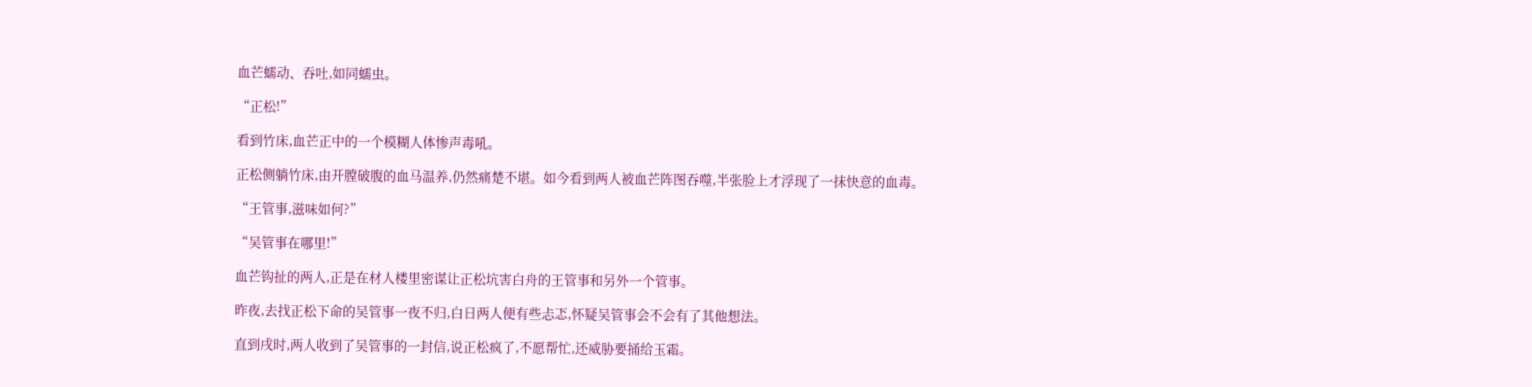血芒蠕动、吞吐,如同蠕虫。

“正松!”

看到竹床,血芒正中的一个模糊人体惨声毒吼。

正松侧躺竹床,由开膛破腹的血马温养,仍然痛楚不堪。如今看到两人被血芒阵图吞噬,半张脸上才浮现了一抹快意的血毒。

“王管事,滋味如何?”

“吴管事在哪里!”

血芒钩扯的两人,正是在材人楼里密谋让正松坑害白舟的王管事和另外一个管事。

昨夜,去找正松下命的吴管事一夜不归,白日两人便有些忐忑,怀疑吴管事会不会有了其他想法。

直到戌时,两人收到了吴管事的一封信,说正松疯了,不愿帮忙,还威胁要捅给玉霜。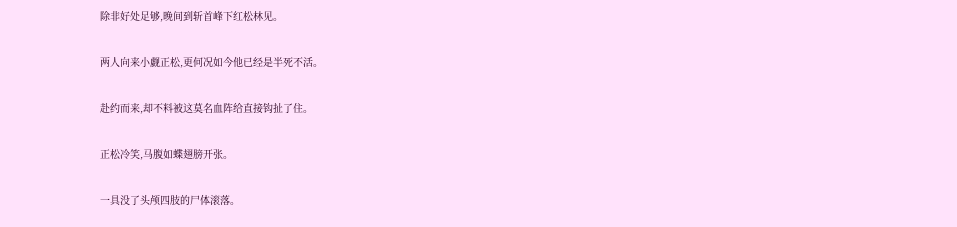除非好处足够,晚间到斩首峰下红松林见。

两人向来小觑正松,更何况如今他已经是半死不活。

赴约而来,却不料被这莫名血阵给直接钩扯了住。

正松冷笑,马腹如蝶翅膀开张。

一具没了头颅四肢的尸体滚落。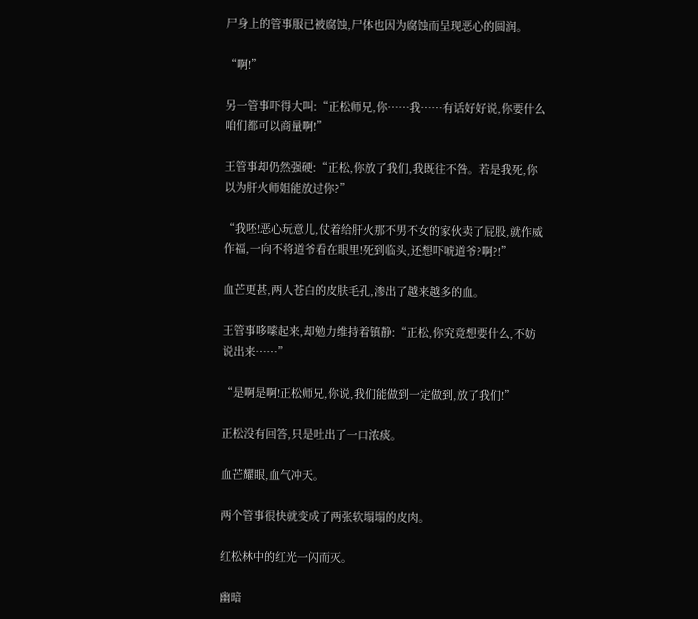尸身上的管事服已被腐蚀,尸体也因为腐蚀而呈现恶心的圆润。

“啊!”

另一管事吓得大叫:“正松师兄,你……我……有话好好说,你要什么咱们都可以商量啊!”

王管事却仍然强硬:“正松,你放了我们,我既往不咎。若是我死,你以为肝火师姐能放过你?”

“我呸!恶心玩意儿,仗着给肝火那不男不女的家伙卖了屁股,就作威作福,一向不将道爷看在眼里!死到临头,还想吓唬道爷?啊?!”

血芒更甚,两人苍白的皮肤毛孔,渗出了越来越多的血。

王管事哆嗦起来,却勉力维持着镇静:“正松,你究竟想要什么,不妨说出来……”

“是啊是啊!正松师兄,你说,我们能做到一定做到,放了我们!”

正松没有回答,只是吐出了一口浓痰。

血芒耀眼,血气冲天。

两个管事很快就变成了两张软塌塌的皮肉。

红松林中的红光一闪而灭。

幽暗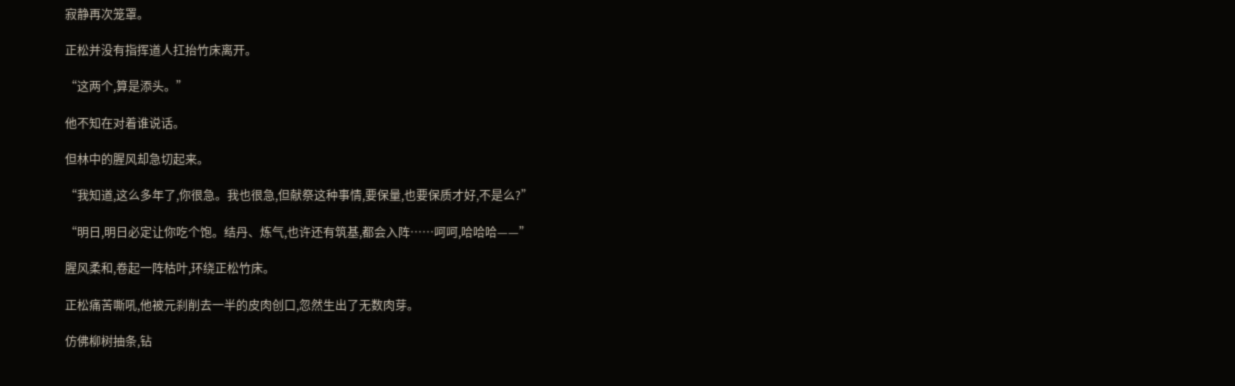寂静再次笼罩。

正松并没有指挥道人扛抬竹床离开。

“这两个,算是添头。”

他不知在对着谁说话。

但林中的腥风却急切起来。

“我知道,这么多年了,你很急。我也很急,但献祭这种事情,要保量,也要保质才好,不是么?”

“明日,明日必定让你吃个饱。结丹、炼气,也许还有筑基,都会入阵……呵呵,哈哈哈——”

腥风柔和,卷起一阵枯叶,环绕正松竹床。

正松痛苦嘶吼,他被元刹削去一半的皮肉创口,忽然生出了无数肉芽。

仿佛柳树抽条,钻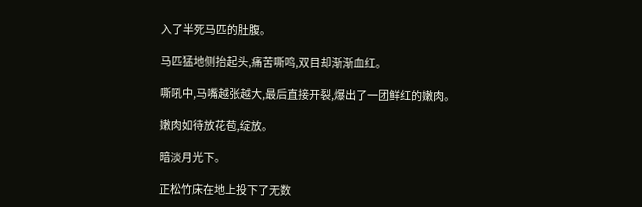入了半死马匹的肚腹。

马匹猛地侧抬起头,痛苦嘶鸣,双目却渐渐血红。

嘶吼中,马嘴越张越大,最后直接开裂,爆出了一团鲜红的嫩肉。

嫩肉如待放花苞,绽放。

暗淡月光下。

正松竹床在地上投下了无数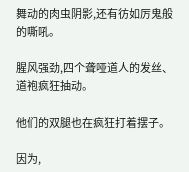舞动的肉虫阴影,还有彷如厉鬼般的嘶吼。

腥风强劲,四个聋哑道人的发丝、道袍疯狂抽动。

他们的双腿也在疯狂打着摆子。

因为,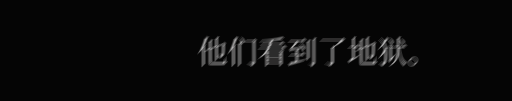他们看到了地狱。